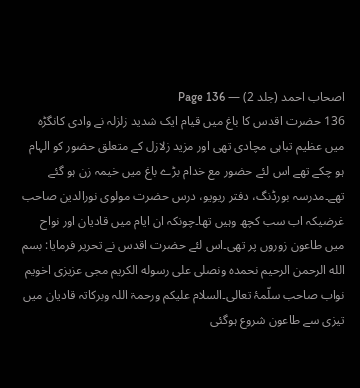اصحاب احمد (جلد 2) — Page 136
136 حضرت اقدس کا باغ میں قیام ایک شدید زلزلہ نے وادی کانگڑہ میں عظیم تباہی مچادی تھی اور مزید زلازل کے متعلق حضور کو الہام ہو چکے تھے اس لئے حضور مع خدام بڑے باغ میں خیمہ زن ہو گئے تھے۔مدرسہ بورڈنگ، دفتر ریویو، درس حضرت مولوی نورالدین صاحب غرضیکہ اب سب کچھ وہیں تھا۔چونکہ ان ایام میں قادیان اور نواح میں طاعون زوروں پر تھی۔اس لئے حضرت اقدس نے تحریر فرمایا: بسم الله الرحمن الرحيم نحمده ونصلى على رسوله الكريم مجی عزیزی اخویم نواب صاحب سلّمۂ تعالی۔السلام علیکم ورحمۃ اللہ وبرکاتہ قادیان میں تیزی سے طاعون شروع ہوگئی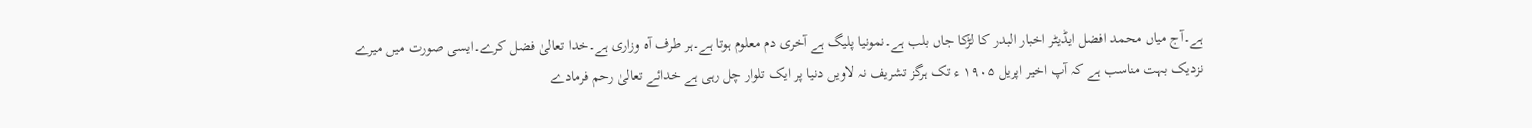ہے۔آج میاں محمد افضل ایڈیٹر اخبار البدر کا لڑکا جاں بلب ہے۔نمونیا پلیگ ہے آخری دم معلوم ہوتا ہے۔ہر طرف آہ وزاری ہے۔خدا تعالیٰ فضل کرے۔ایسی صورت میں میرے نزدیک بہت مناسب ہے کہ آپ اخیر اپریل ۱۹۰۵ ء تک ہرگز تشریف نہ لاویں دنیا پر ایک تلوار چل رہی ہے خدائے تعالیٰ رحم فرمادے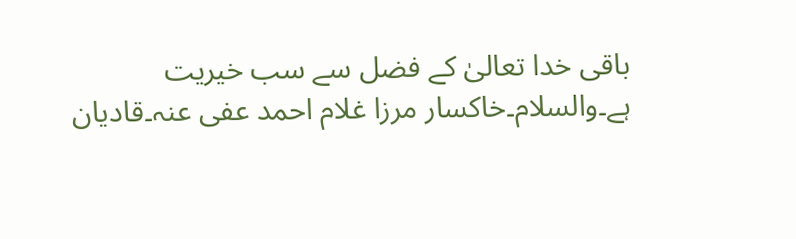باقی خدا تعالیٰ کے فضل سے سب خیریت ہے۔والسلام۔خاکسار مرزا غلام احمد عفی عنہ۔قادیان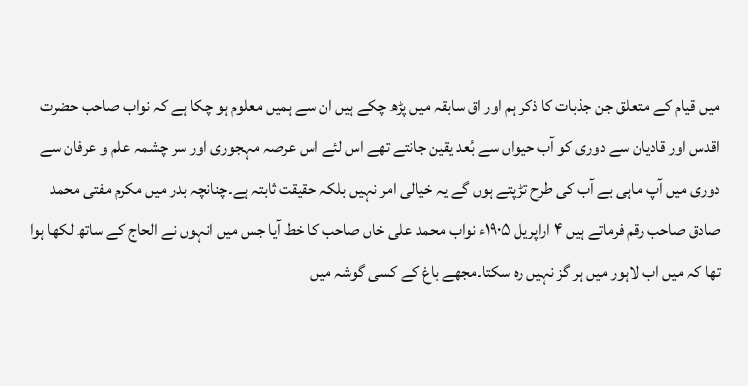میں قیام کے متعلق جن جذبات کا ذکر ہم اور اق سابقہ میں پڑھ چکے ہیں ان سے ہمیں معلوم ہو چکا ہے کہ نواب صاحب حضرت اقدس اور قادیان سے دوری کو آب حیواں سے بُعد یقین جانتے تھے اس لئے اس عرصہ مہجوری اور سر چشمہ علم و عرفان سے دوری میں آپ ماہی بے آب کی طرح تڑپتے ہوں گے یہ خیالی امر نہیں بلکہ حقیقت ثابتہ ہے۔چنانچہ بدر میں مکرم مفتی محمد صادق صاحب رقم فرماتے ہیں ۴ اراپریل ۱۹۰۵ء نواب محمد علی خاں صاحب کا خط آیا جس میں انہوں نے الحاج کے ساتھ لکھا ہوا تھا کہ میں اب لاہور میں ہر گز نہیں رہ سکتا۔مجھے باغ کے کسی گوشہ میں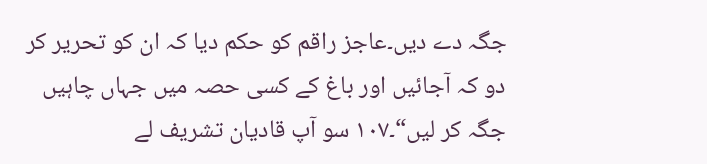جگہ دے دیں۔عاجز راقم کو حکم دیا کہ ان کو تحریر کر دو کہ آجائیں اور باغ کے کسی حصہ میں جہاں چاہیں جگہ کر لیں“۔۱۰۷ سو آپ قادیان تشریف لے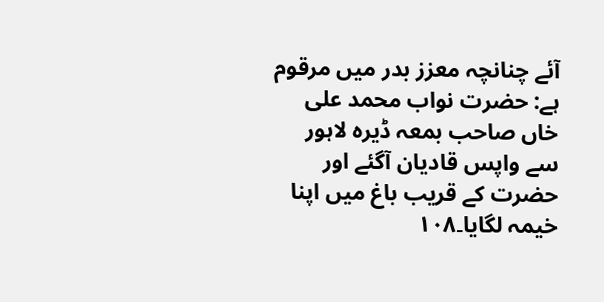آئے چنانچہ معزز بدر میں مرقوم ہے: حضرت نواب محمد علی خاں صاحب بمعہ ڈیرہ لاہور سے واپس قادیان آگئے اور حضرت کے قریب باغ میں اپنا خیمہ لگایا۔۱۰۸